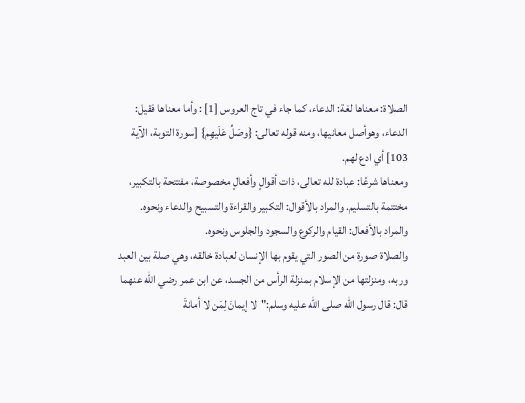الصلاة: معناها لغة: الدعاء، كما جاء في تاج العروس [1] : وأما معناها فقيل: الدعاء، وهوأصل معانيها، ومنه قوله تعالى: {وصَلِّ عَلَيهِم} [سورة التوبة، الآية 103] أي ادع لهم.
ومعناها شرعًا: عبادة لله تعالى، ذات أقوالٍ وأفعالٍ مخصوصة، مفتتحة بالتكبير، مختتمة بالتسليم. والمراد بالأقوال: التكبير والقراءة والتسبيح والدعاء ونحوه. والمراد بالأفعال: القيام والركوع والسجود والجلوس ونحوه.
والصلاة صورة من الصور التي يقوم بها الإنسان لعبادة خالقه، وهي صلة بين العبد وربه، ومنزلتها من الإسلام بمنزلة الرأس من الجسد، عن ابن عمر رضي الله عنهما قال: قال رسول الله صلى الله عليه وسلم:"لا إيمانَ لِمَن لا أمانةَ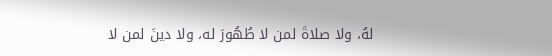لهُ، ولا صلاةَ لمن لا طُهُورَ له، ولا دينَ لمن لا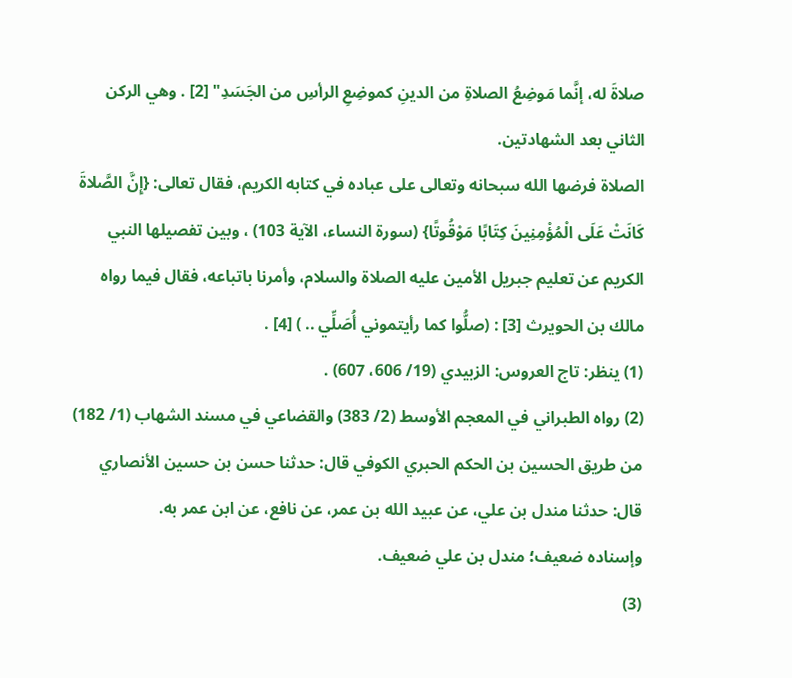صلاةَ له، إنَّما مَوضِعُ الصلاةِ من الدينِ كموضِعِ الرأسِ من الجَسَدِ" [2] . وهي الركن الثاني بعد الشهادتين.
الصلاة فرضها الله سبحانه وتعالى على عباده في كتابه الكريم، فقال تعالى: {إِنَّ الصَّلاةَ كَانَتْ عَلَى الْمُؤْمِنِينَ كِتَابًا مَوْقُوتًا} (سورة النساء، الآية 103) ، وبين تفصيلها النبي الكريم عن تعليم جبريل الأمين عليه الصلاة والسلام، وأمرنا باتباعه، فقال فيما رواه مالك بن الحويرث [3] : (صلُّوا كما رأيتموني أُصَلِّي .. ) [4] .
(1) ينظر: تاج العروس: الزبيدي (19/ 606، 607) .
(2) رواه الطبراني في المعجم الأوسط (2/ 383) والقضاعي في مسند الشهاب (1/ 182) من طريق الحسين بن الحكم الحبري الكوفي قال: حدثنا حسن بن حسين الأنصاري قال: حدثنا مندل بن علي، عن عبيد الله بن عمر، عن نافع، عن ابن عمر به.
وإسناده ضعيف؛ مندل بن علي ضعيف.
(3)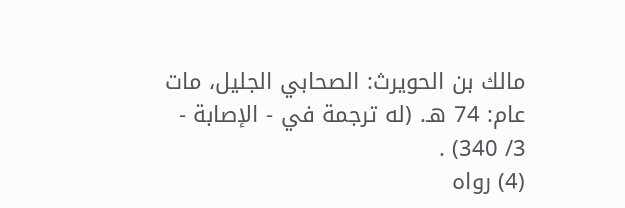مالك بن الحويرث: الصحابي الجليل، مات عام: 74 هـ. (له ترجمة في - الإصابة - 3/ 340) .
(4) رواه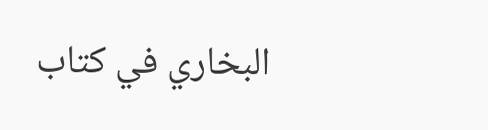البخاري في كتاب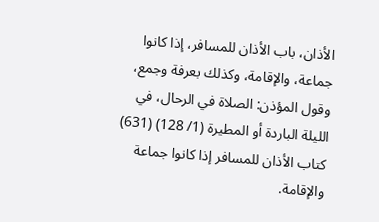الأذان، باب الأذان للمسافر، إذا كانوا جماعة، والإقامة، وكذلك بعرفة وجمع، وقول المؤذن: الصلاة في الرحال، في الليلة الباردة أو المطيرة (1/ 128) (631) كتاب الأذان للمسافر إذا كانوا جماعة والإقامة.